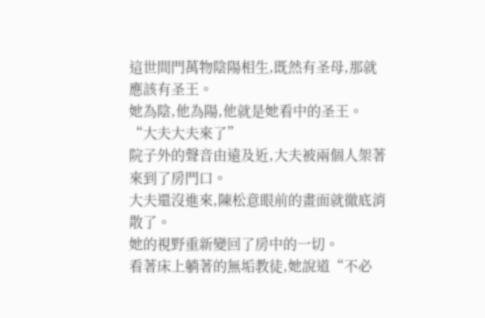這世間門萬物陰陽相生,既然有圣母,那就應該有圣王。
她為陰,他為陽,他就是她看中的圣王。
“大夫大夫來了”
院子外的聲音由遠及近,大夫被兩個人架著來到了房門口。
大夫還沒進來,陳松意眼前的畫面就徹底消散了。
她的視野重新變回了房中的一切。
看著床上躺著的無垢教徒,她說道“不必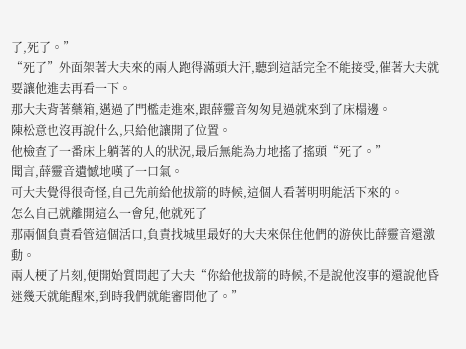了,死了。”
“死了”外面架著大夫來的兩人跑得滿頭大汗,聽到這話完全不能接受,催著大夫就要讓他進去再看一下。
那大夫背著藥箱,邁過了門檻走進來,跟薛靈音匆匆見過就來到了床榻邊。
陳松意也沒再說什么,只給他讓開了位置。
他檢查了一番床上躺著的人的狀況,最后無能為力地搖了搖頭“死了。”
聞言,薛靈音遺憾地嘆了一口氣。
可大夫覺得很奇怪,自己先前給他拔箭的時候,這個人看著明明能活下來的。
怎么自己就離開這么一會兒,他就死了
那兩個負責看管這個活口,負責找城里最好的大夫來保住他們的游俠比薛靈音還激動。
兩人梗了片刻,便開始質問起了大夫“你給他拔箭的時候,不是說他沒事的還說他昏迷幾天就能醒來,到時我們就能審問他了。”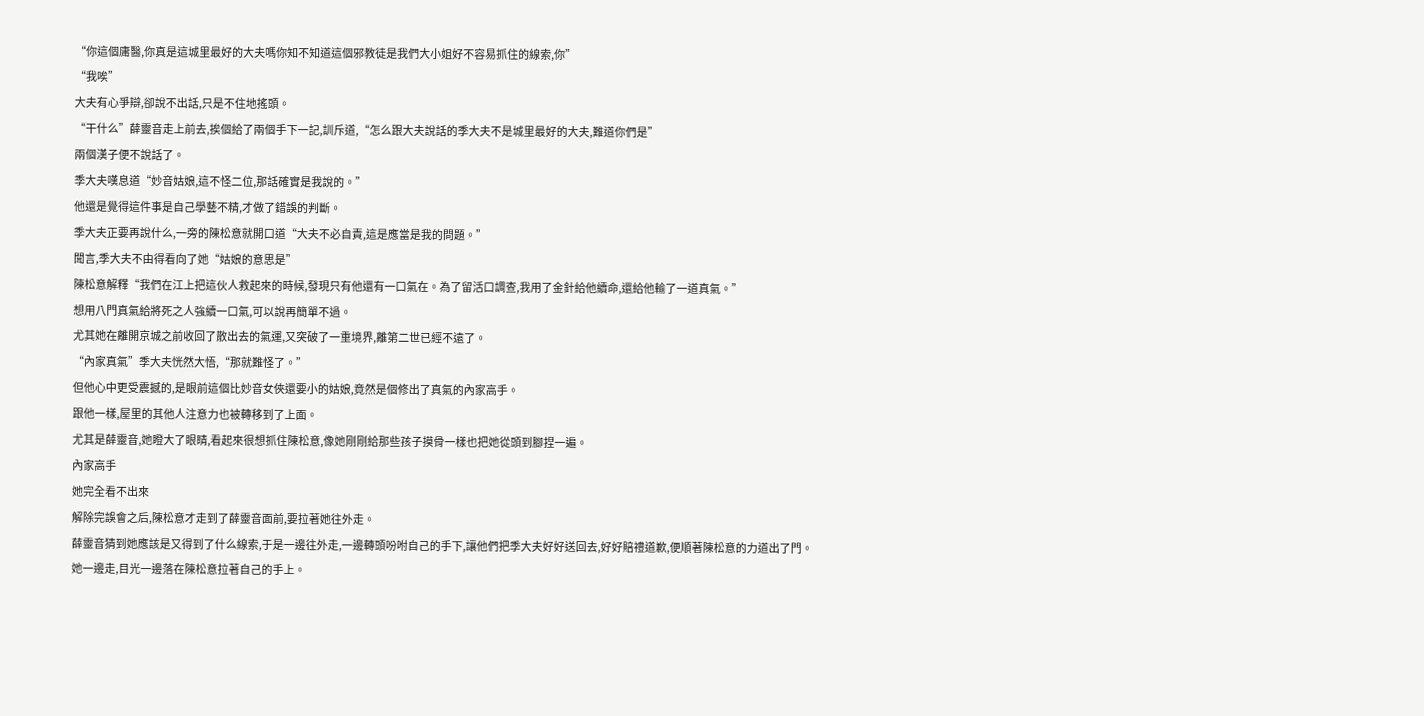“你這個庸醫,你真是這城里最好的大夫嗎你知不知道這個邪教徒是我們大小姐好不容易抓住的線索,你”
“我唉”
大夫有心爭辯,卻說不出話,只是不住地搖頭。
“干什么”薛靈音走上前去,挨個給了兩個手下一記,訓斥道,“怎么跟大夫說話的季大夫不是城里最好的大夫,難道你們是”
兩個漢子便不說話了。
季大夫嘆息道“妙音姑娘,這不怪二位,那話確實是我說的。”
他還是覺得這件事是自己學藝不精,才做了錯誤的判斷。
季大夫正要再說什么,一旁的陳松意就開口道“大夫不必自責,這是應當是我的問題。”
聞言,季大夫不由得看向了她“姑娘的意思是”
陳松意解釋“我們在江上把這伙人救起來的時候,發現只有他還有一口氣在。為了留活口調查,我用了金針給他續命,還給他輸了一道真氣。”
想用八門真氣給將死之人強續一口氣,可以說再簡單不過。
尤其她在離開京城之前收回了散出去的氣運,又突破了一重境界,離第二世已經不遠了。
“內家真氣”季大夫恍然大悟,“那就難怪了。”
但他心中更受震撼的,是眼前這個比妙音女俠還要小的姑娘,竟然是個修出了真氣的內家高手。
跟他一樣,屋里的其他人注意力也被轉移到了上面。
尤其是薛靈音,她瞪大了眼睛,看起來很想抓住陳松意,像她剛剛給那些孩子摸骨一樣也把她從頭到腳捏一遍。
內家高手
她完全看不出來
解除完誤會之后,陳松意才走到了薛靈音面前,要拉著她往外走。
薛靈音猜到她應該是又得到了什么線索,于是一邊往外走,一邊轉頭吩咐自己的手下,讓他們把季大夫好好送回去,好好賠禮道歉,便順著陳松意的力道出了門。
她一邊走,目光一邊落在陳松意拉著自己的手上。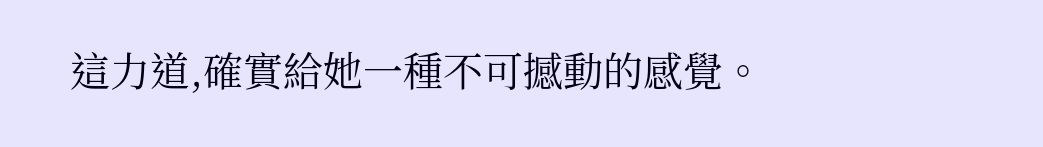這力道,確實給她一種不可撼動的感覺。